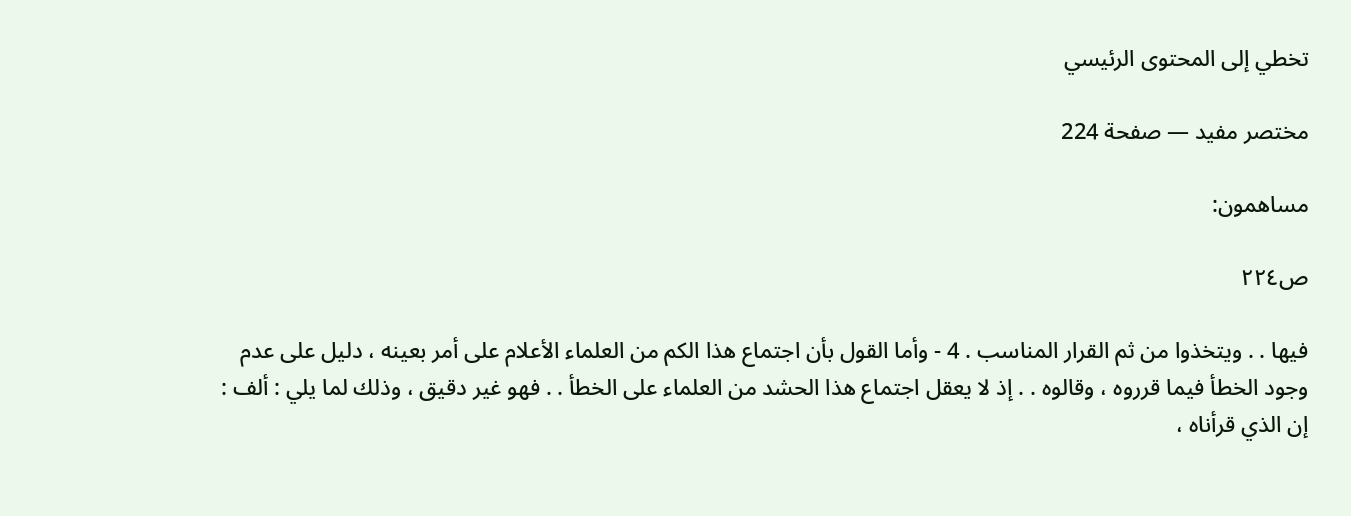تخطي إلى المحتوى الرئيسي

مختصر مفيد — صفحة 224

مساهمون:

ص٢٢٤

فيها . . ويتخذوا من ثم القرار المناسب . 4 - وأما القول بأن اجتماع هذا الكم من العلماء الأعلام على أمر بعينه ، دليل على عدم وجود الخطأ فيما قرروه ، وقالوه . . إذ لا يعقل اجتماع هذا الحشد من العلماء على الخطأ . . فهو غير دقيق ، وذلك لما يلي : ألف : إن الذي قرأناه ،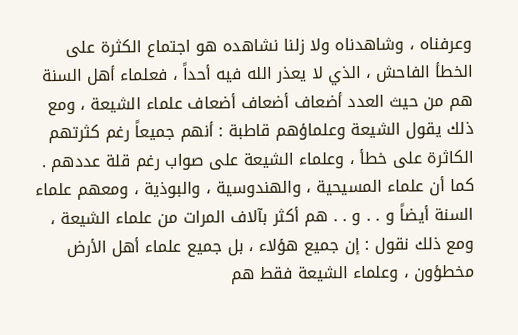وعرفناه ، وشاهدناه ولا زلنا نشاهده هو اجتماع الكثرة على الخطأ الفاحش ، الذي لا يعذر الله فيه أحداً ، فعلماء أهل السنة هم من حيث العدد أضعاف أضعاف أضعاف علماء الشيعة ، ومع ذلك يقول الشيعة وعلماؤهم قاطبة : أنهم جميعاً رغم كثرتهم الكاثرة على خطأ ، وعلماء الشيعة على صواب رغم قلة عددهم . كما أن علماء المسيحية ، والهندوسية ، والبوذية ، ومعهم علماء السنة أيضاً و . . و . . هم أكثر بآلاف المرات من علماء الشيعة ، ومع ذلك نقول : إن جميع هؤلاء ، بل جميع علماء أهل الأرض مخطؤون ، وعلماء الشيعة فقط هم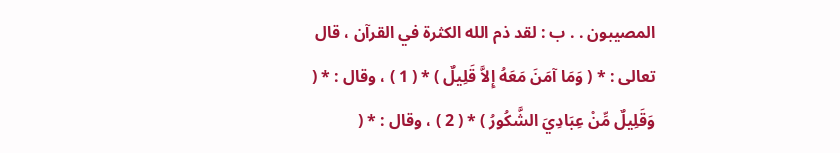المصيبون . . ب : لقد ذم الله الكثرة في القرآن ، قال تعالى : * ( وَمَا آمَنَ مَعَهُ إِلاَّ قَلِيلٌ ) * ( 1 ) ، وقال : * ( وَقَلِيلٌ مِّنْ عِبَادِيَ الشَّكُورُ ) * ( 2 ) ، وقال : * (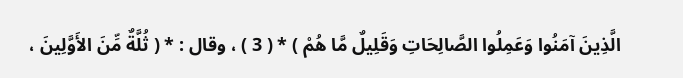الَّذِينَ آمَنُوا وَعَمِلُوا الصَّالِحَاتِ وَقَلِيلٌ مَّا هُمْ ) * ( 3 ) ، وقال : * ( ثُلَّةٌ مِّنَ الأَوَّلِينَ ،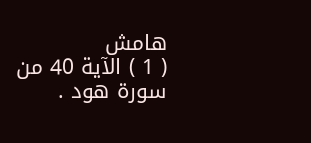هامش
( 1 ) الآية 40 من سورة هود .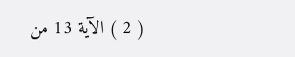( 2 ) الآية 13 من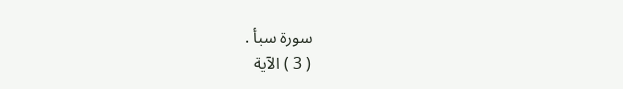سورة سبأ .
( 3 ) الآية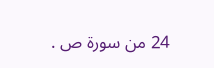24 من سورة ص .